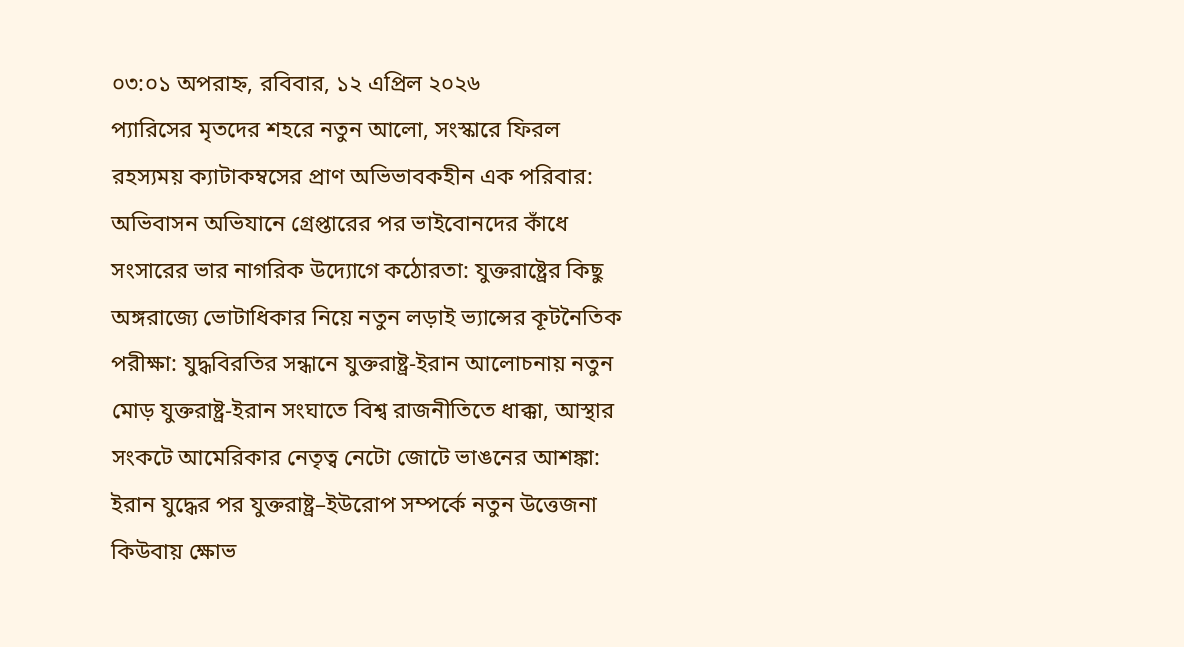০৩:০১ অপরাহ্ন, রবিবার, ১২ এপ্রিল ২০২৬
প্যারিসের মৃতদের শহরে নতুন আলো, সংস্কারে ফিরল রহস্যময় ক্যাটাকম্বসের প্রাণ অভিভাবকহীন এক পরিবার: অভিবাসন অভিযানে গ্রেপ্তারের পর ভাইবোনদের কাঁধে সংসারের ভার নাগরিক উদ্যোগে কঠোরতা: যুক্তরাষ্ট্রের কিছু অঙ্গরাজ্যে ভোটাধিকার নিয়ে নতুন লড়াই ভ্যান্সের কূটনৈতিক পরীক্ষা: যুদ্ধবিরতির সন্ধানে যুক্তরাষ্ট্র-ইরান আলোচনায় নতুন মোড় যুক্তরাষ্ট্র-ইরান সংঘাতে বিশ্ব রাজনীতিতে ধাক্কা, আস্থার সংকটে আমেরিকার নেতৃত্ব নেটো জোটে ভাঙনের আশঙ্কা: ইরান যুদ্ধের পর যুক্তরাষ্ট্র–ইউরোপ সম্পর্কে নতুন উত্তেজনা কিউবায় ক্ষোভ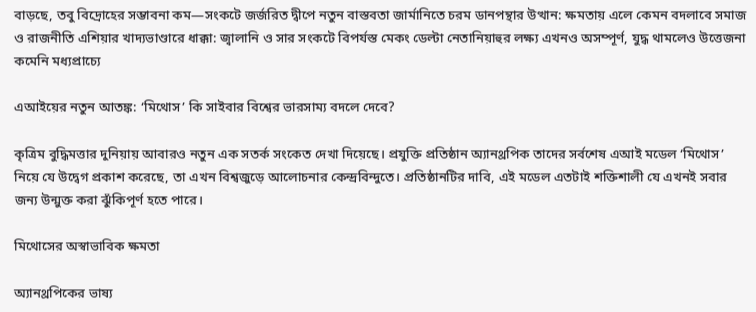বাড়ছে, তবু বিদ্রোহের সম্ভাবনা কম—সংকটে জর্জরিত দ্বীপে নতুন বাস্তবতা জার্মানিতে চরম ডানপন্থার উত্থান: ক্ষমতায় এলে কেমন বদলাবে সমাজ ও রাজনীতি এশিয়ার খাদ্যভাণ্ডারে ধাক্কা: জ্বালানি ও সার সংকটে বিপর্যস্ত মেকং ডেল্টা নেতানিয়াহুর লক্ষ্য এখনও অসম্পূর্ণ, যুদ্ধ থামলেও উত্তেজনা কমেনি মধ্যপ্রাচ্যে

এআইয়ের নতুন আতঙ্ক: ‘মিথোস’ কি সাইবার বিশ্বের ভারসাম্য বদলে দেবে?

কৃত্রিম বুদ্ধিমত্তার দুনিয়ায় আবারও নতুন এক সতর্ক সংকেত দেখা দিয়েছে। প্রযুক্তি প্রতিষ্ঠান অ্যানথ্রপিক তাদের সর্বশেষ এআই মডেল ‘মিথোস’ নিয়ে যে উদ্বেগ প্রকাশ করেছে, তা এখন বিশ্বজুড়ে আলোচনার কেন্দ্রবিন্দুতে। প্রতিষ্ঠানটির দাবি, এই মডেল এতটাই শক্তিশালী যে এখনই সবার জন্য উন্মুক্ত করা ঝুঁকিপূর্ণ হতে পারে।

মিথোসের অস্বাভাবিক ক্ষমতা

অ্যানথ্রপিকের ভাষ্য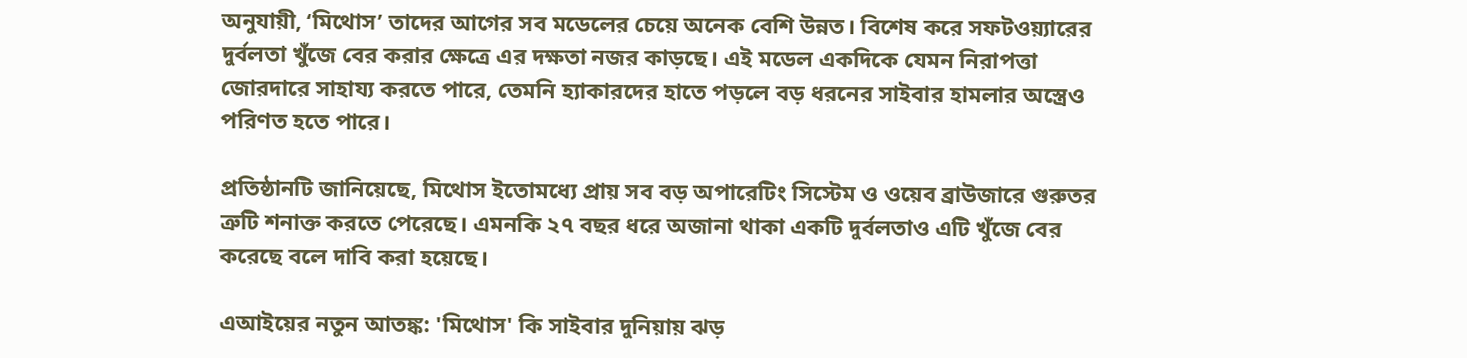অনুযায়ী, ‘মিথোস’ তাদের আগের সব মডেলের চেয়ে অনেক বেশি উন্নত। বিশেষ করে সফটওয়্যারের দুর্বলতা খুঁজে বের করার ক্ষেত্রে এর দক্ষতা নজর কাড়ছে। এই মডেল একদিকে যেমন নিরাপত্তা জোরদারে সাহায্য করতে পারে, তেমনি হ্যাকারদের হাতে পড়লে বড় ধরনের সাইবার হামলার অস্ত্রেও পরিণত হতে পারে।

প্রতিষ্ঠানটি জানিয়েছে, মিথোস ইতোমধ্যে প্রায় সব বড় অপারেটিং সিস্টেম ও ওয়েব ব্রাউজারে গুরুতর ত্রুটি শনাক্ত করতে পেরেছে। এমনকি ২৭ বছর ধরে অজানা থাকা একটি দুর্বলতাও এটি খুঁজে বের করেছে বলে দাবি করা হয়েছে।

এআইয়ের নতুন আতঙ্ক: 'মিথোস' কি সাইবার দুনিয়ায় ঝড়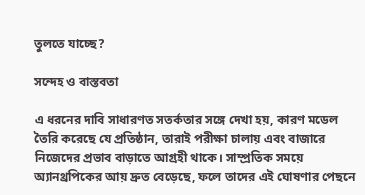তুলতে যাচ্ছে?

সন্দেহ ও বাস্তবতা

এ ধরনের দাবি সাধারণত সতর্কতার সঙ্গে দেখা হয়, কারণ মডেল তৈরি করেছে যে প্রতিষ্ঠান, তারাই পরীক্ষা চালায় এবং বাজারে নিজেদের প্রভাব বাড়াতে আগ্রহী থাকে। সাম্প্রতিক সময়ে অ্যানথ্রপিকের আয় দ্রুত বেড়েছে, ফলে তাদের এই ঘোষণার পেছনে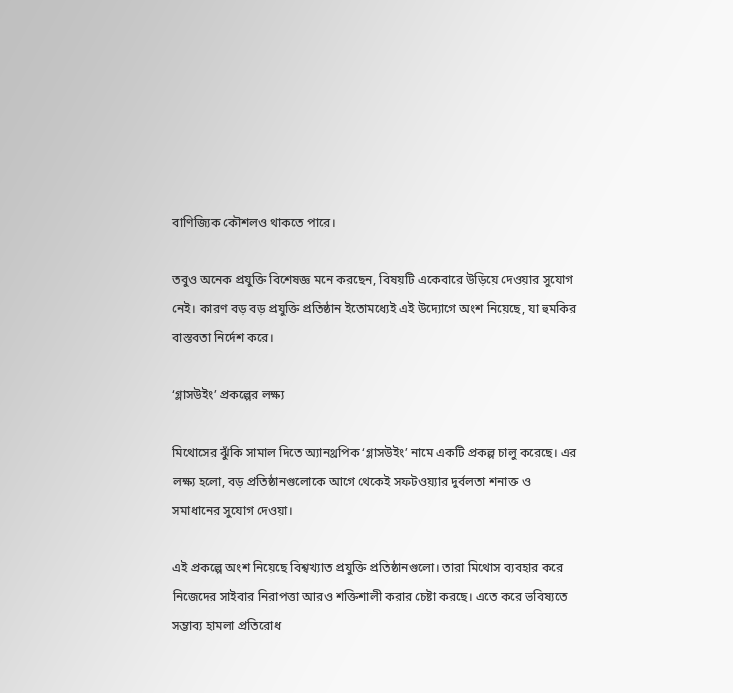বাণিজ্যিক কৌশলও থাকতে পারে।

তবুও অনেক প্রযুক্তি বিশেষজ্ঞ মনে করছেন, বিষয়টি একেবারে উড়িয়ে দেওয়ার সুযোগ নেই। কারণ বড় বড় প্রযুক্তি প্রতিষ্ঠান ইতোমধ্যেই এই উদ্যোগে অংশ নিয়েছে, যা হুমকির বাস্তবতা নির্দেশ করে।

‘গ্লাসউইং’ প্রকল্পের লক্ষ্য

মিথোসের ঝুঁকি সামাল দিতে অ্যানথ্রপিক ‘গ্লাসউইং’ নামে একটি প্রকল্প চালু করেছে। এর লক্ষ্য হলো, বড় প্রতিষ্ঠানগুলোকে আগে থেকেই সফটওয়্যার দুর্বলতা শনাক্ত ও সমাধানের সুযোগ দেওয়া।

এই প্রকল্পে অংশ নিয়েছে বিশ্বখ্যাত প্রযুক্তি প্রতিষ্ঠানগুলো। তারা মিথোস ব্যবহার করে নিজেদের সাইবার নিরাপত্তা আরও শক্তিশালী করার চেষ্টা করছে। এতে করে ভবিষ্যতে সম্ভাব্য হামলা প্রতিরোধ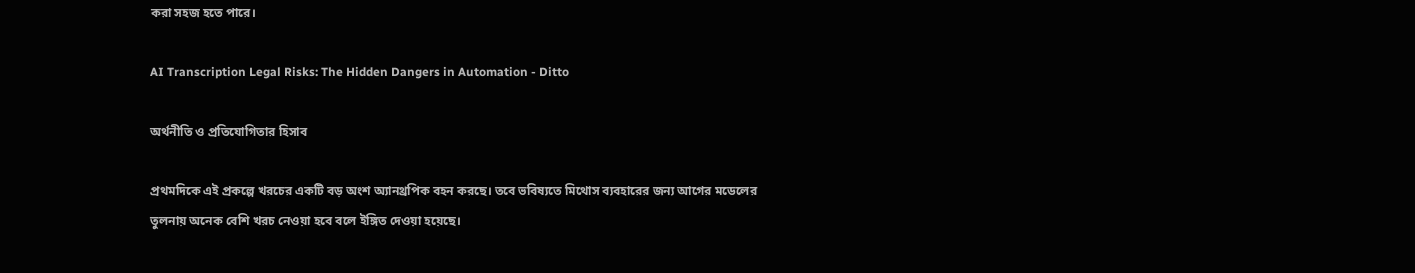করা সহজ হতে পারে।

AI Transcription Legal Risks: The Hidden Dangers in Automation - Ditto

অর্থনীতি ও প্রতিযোগিতার হিসাব

প্রথমদিকে এই প্রকল্পে খরচের একটি বড় অংশ অ্যানথ্রপিক বহন করছে। তবে ভবিষ্যতে মিথোস ব্যবহারের জন্য আগের মডেলের তুলনায় অনেক বেশি খরচ নেওয়া হবে বলে ইঙ্গিত দেওয়া হয়েছে।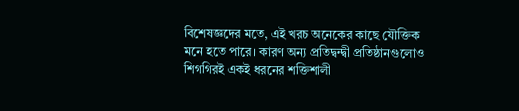বিশেষজ্ঞদের মতে, এই খরচ অনেকের কাছে যৌক্তিক মনে হতে পারে। কারণ অন্য প্রতিদ্বন্দ্বী প্রতিষ্ঠানগুলোও শিগগিরই একই ধরনের শক্তিশালী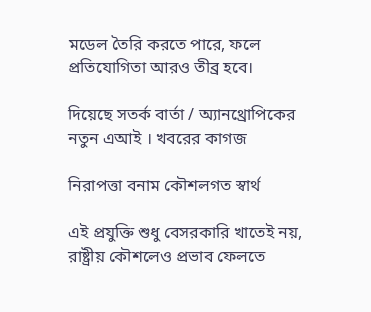মডেল তৈরি করতে পারে, ফলে প্রতিযোগিতা আরও তীব্র হবে।

দিয়েছে সতর্ক বার্তা / অ্যানথ্রোপিকের নতুন এআই । খবরের কাগজ

নিরাপত্তা বনাম কৌশলগত স্বার্থ

এই প্রযুক্তি শুধু বেসরকারি খাতেই নয়, রাষ্ট্রীয় কৌশলেও প্রভাব ফেলতে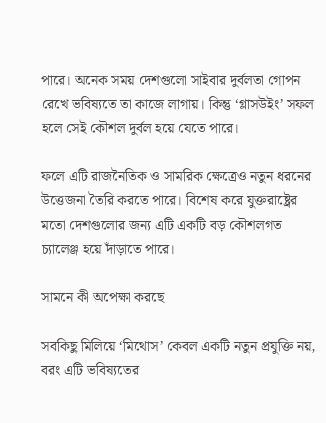পারে। অনেক সময় দেশগুলো সাইবার দুর্বলতা গোপন রেখে ভবিষ্যতে তা কাজে লাগায়। কিন্তু ‘গ্লাসউইং’ সফল হলে সেই কৌশল দুর্বল হয়ে যেতে পারে।

ফলে এটি রাজনৈতিক ও সামরিক ক্ষেত্রেও নতুন ধরনের উত্তেজনা তৈরি করতে পারে। বিশেষ করে যুক্তরাষ্ট্রের মতো দেশগুলোর জন্য এটি একটি বড় কৌশলগত চ্যালেঞ্জ হয়ে দাঁড়াতে পারে।

সামনে কী অপেক্ষা করছে

সবকিছু মিলিয়ে ‘মিথোস’ কেবল একটি নতুন প্রযুক্তি নয়, বরং এটি ভবিষ্যতের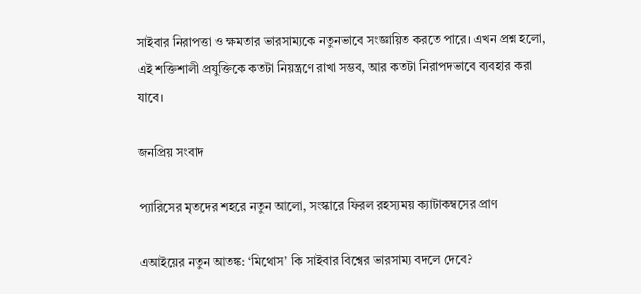সাইবার নিরাপত্তা ও ক্ষমতার ভারসাম্যকে নতুনভাবে সংজ্ঞায়িত করতে পারে। এখন প্রশ্ন হলো, এই শক্তিশালী প্রযুক্তিকে কতটা নিয়ন্ত্রণে রাখা সম্ভব, আর কতটা নিরাপদভাবে ব্যবহার করা যাবে।

জনপ্রিয় সংবাদ

প্যারিসের মৃতদের শহরে নতুন আলো, সংস্কারে ফিরল রহস্যময় ক্যাটাকম্বসের প্রাণ

এআইয়ের নতুন আতঙ্ক: ‘মিথোস’ কি সাইবার বিশ্বের ভারসাম্য বদলে দেবে?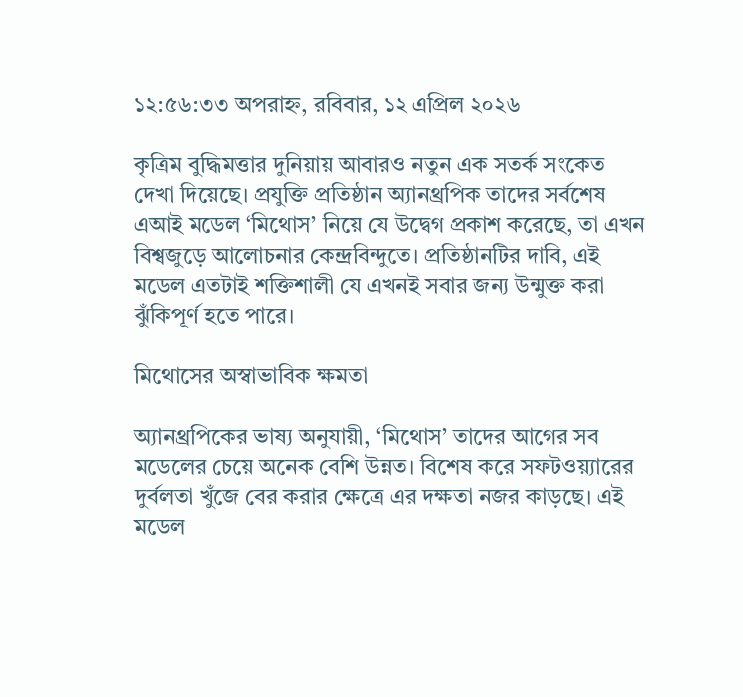১২:৫৬:৩৩ অপরাহ্ন, রবিবার, ১২ এপ্রিল ২০২৬

কৃত্রিম বুদ্ধিমত্তার দুনিয়ায় আবারও নতুন এক সতর্ক সংকেত দেখা দিয়েছে। প্রযুক্তি প্রতিষ্ঠান অ্যানথ্রপিক তাদের সর্বশেষ এআই মডেল ‘মিথোস’ নিয়ে যে উদ্বেগ প্রকাশ করেছে, তা এখন বিশ্বজুড়ে আলোচনার কেন্দ্রবিন্দুতে। প্রতিষ্ঠানটির দাবি, এই মডেল এতটাই শক্তিশালী যে এখনই সবার জন্য উন্মুক্ত করা ঝুঁকিপূর্ণ হতে পারে।

মিথোসের অস্বাভাবিক ক্ষমতা

অ্যানথ্রপিকের ভাষ্য অনুযায়ী, ‘মিথোস’ তাদের আগের সব মডেলের চেয়ে অনেক বেশি উন্নত। বিশেষ করে সফটওয়্যারের দুর্বলতা খুঁজে বের করার ক্ষেত্রে এর দক্ষতা নজর কাড়ছে। এই মডেল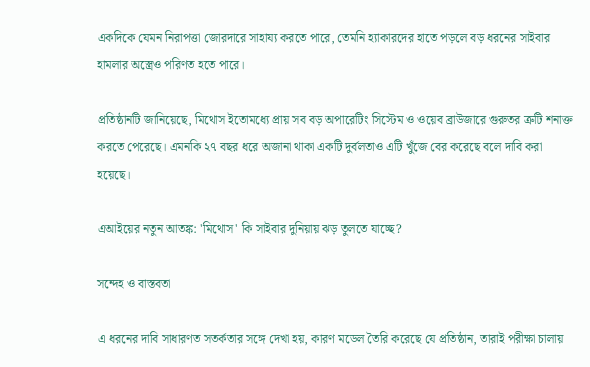একদিকে যেমন নিরাপত্তা জোরদারে সাহায্য করতে পারে, তেমনি হ্যাকারদের হাতে পড়লে বড় ধরনের সাইবার হামলার অস্ত্রেও পরিণত হতে পারে।

প্রতিষ্ঠানটি জানিয়েছে, মিথোস ইতোমধ্যে প্রায় সব বড় অপারেটিং সিস্টেম ও ওয়েব ব্রাউজারে গুরুতর ত্রুটি শনাক্ত করতে পেরেছে। এমনকি ২৭ বছর ধরে অজানা থাকা একটি দুর্বলতাও এটি খুঁজে বের করেছে বলে দাবি করা হয়েছে।

এআইয়ের নতুন আতঙ্ক: 'মিথোস' কি সাইবার দুনিয়ায় ঝড় তুলতে যাচ্ছে?

সন্দেহ ও বাস্তবতা

এ ধরনের দাবি সাধারণত সতর্কতার সঙ্গে দেখা হয়, কারণ মডেল তৈরি করেছে যে প্রতিষ্ঠান, তারাই পরীক্ষা চালায়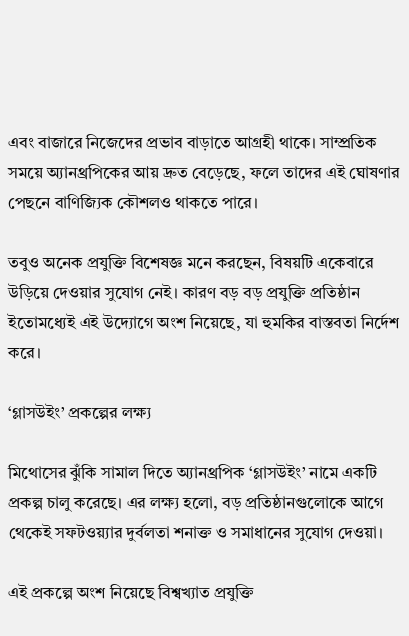এবং বাজারে নিজেদের প্রভাব বাড়াতে আগ্রহী থাকে। সাম্প্রতিক সময়ে অ্যানথ্রপিকের আয় দ্রুত বেড়েছে, ফলে তাদের এই ঘোষণার পেছনে বাণিজ্যিক কৌশলও থাকতে পারে।

তবুও অনেক প্রযুক্তি বিশেষজ্ঞ মনে করছেন, বিষয়টি একেবারে উড়িয়ে দেওয়ার সুযোগ নেই। কারণ বড় বড় প্রযুক্তি প্রতিষ্ঠান ইতোমধ্যেই এই উদ্যোগে অংশ নিয়েছে, যা হুমকির বাস্তবতা নির্দেশ করে।

‘গ্লাসউইং’ প্রকল্পের লক্ষ্য

মিথোসের ঝুঁকি সামাল দিতে অ্যানথ্রপিক ‘গ্লাসউইং’ নামে একটি প্রকল্প চালু করেছে। এর লক্ষ্য হলো, বড় প্রতিষ্ঠানগুলোকে আগে থেকেই সফটওয়্যার দুর্বলতা শনাক্ত ও সমাধানের সুযোগ দেওয়া।

এই প্রকল্পে অংশ নিয়েছে বিশ্বখ্যাত প্রযুক্তি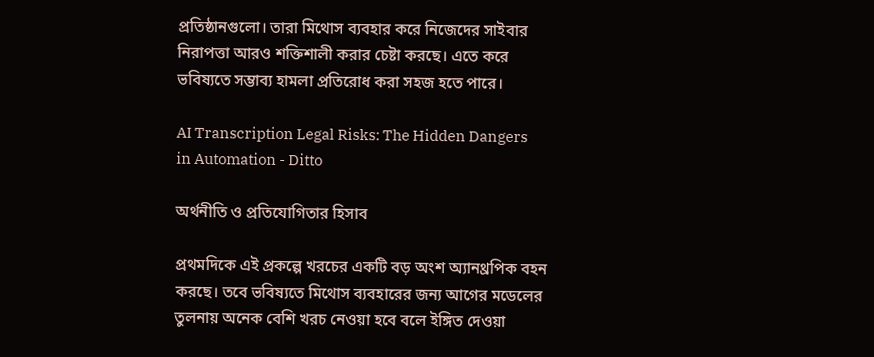প্রতিষ্ঠানগুলো। তারা মিথোস ব্যবহার করে নিজেদের সাইবার নিরাপত্তা আরও শক্তিশালী করার চেষ্টা করছে। এতে করে ভবিষ্যতে সম্ভাব্য হামলা প্রতিরোধ করা সহজ হতে পারে।

AI Transcription Legal Risks: The Hidden Dangers in Automation - Ditto

অর্থনীতি ও প্রতিযোগিতার হিসাব

প্রথমদিকে এই প্রকল্পে খরচের একটি বড় অংশ অ্যানথ্রপিক বহন করছে। তবে ভবিষ্যতে মিথোস ব্যবহারের জন্য আগের মডেলের তুলনায় অনেক বেশি খরচ নেওয়া হবে বলে ইঙ্গিত দেওয়া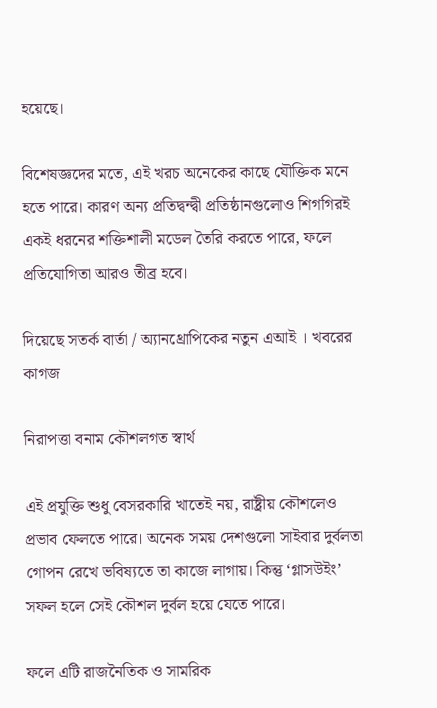হয়েছে।

বিশেষজ্ঞদের মতে, এই খরচ অনেকের কাছে যৌক্তিক মনে হতে পারে। কারণ অন্য প্রতিদ্বন্দ্বী প্রতিষ্ঠানগুলোও শিগগিরই একই ধরনের শক্তিশালী মডেল তৈরি করতে পারে, ফলে প্রতিযোগিতা আরও তীব্র হবে।

দিয়েছে সতর্ক বার্তা / অ্যানথ্রোপিকের নতুন এআই । খবরের কাগজ

নিরাপত্তা বনাম কৌশলগত স্বার্থ

এই প্রযুক্তি শুধু বেসরকারি খাতেই নয়, রাষ্ট্রীয় কৌশলেও প্রভাব ফেলতে পারে। অনেক সময় দেশগুলো সাইবার দুর্বলতা গোপন রেখে ভবিষ্যতে তা কাজে লাগায়। কিন্তু ‘গ্লাসউইং’ সফল হলে সেই কৌশল দুর্বল হয়ে যেতে পারে।

ফলে এটি রাজনৈতিক ও সামরিক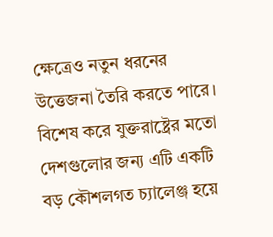ক্ষেত্রেও নতুন ধরনের উত্তেজনা তৈরি করতে পারে। বিশেষ করে যুক্তরাষ্ট্রের মতো দেশগুলোর জন্য এটি একটি বড় কৌশলগত চ্যালেঞ্জ হয়ে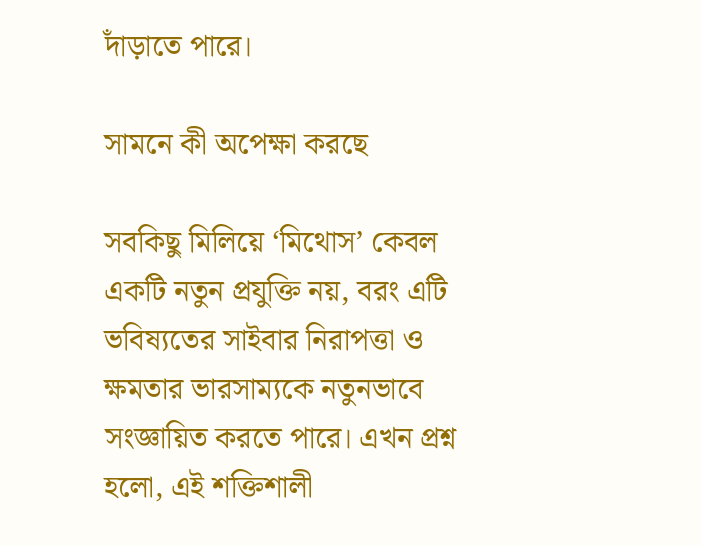দাঁড়াতে পারে।

সামনে কী অপেক্ষা করছে

সবকিছু মিলিয়ে ‘মিথোস’ কেবল একটি নতুন প্রযুক্তি নয়, বরং এটি ভবিষ্যতের সাইবার নিরাপত্তা ও ক্ষমতার ভারসাম্যকে নতুনভাবে সংজ্ঞায়িত করতে পারে। এখন প্রশ্ন হলো, এই শক্তিশালী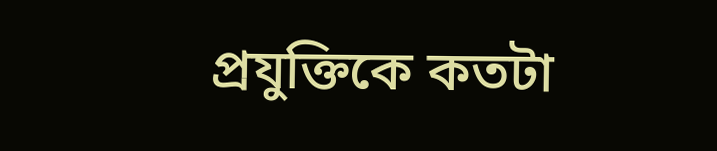প্রযুক্তিকে কতটা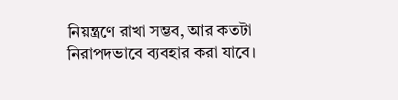নিয়ন্ত্রণে রাখা সম্ভব, আর কতটা নিরাপদভাবে ব্যবহার করা যাবে।